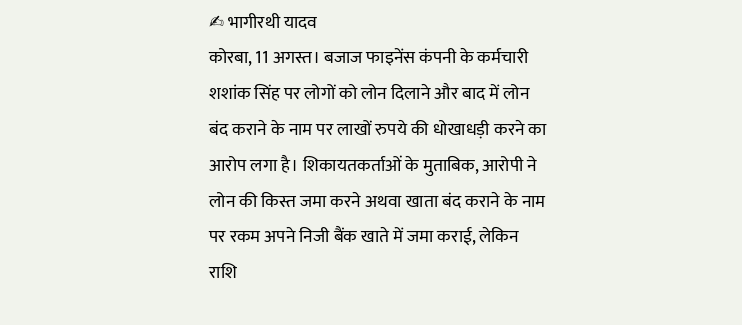✍ भागीरथी यादव
कोरबा, 11 अगस्त। बजाज फाइनेंस कंपनी के कर्मचारी शशांक सिंह पर लोगों को लोन दिलाने और बाद में लोन बंद कराने के नाम पर लाखों रुपये की धोखाधड़ी करने का आरोप लगा है। शिकायतकर्ताओं के मुताबिक, आरोपी ने लोन की किस्त जमा करने अथवा खाता बंद कराने के नाम पर रकम अपने निजी बैंक खाते में जमा कराई, लेकिन राशि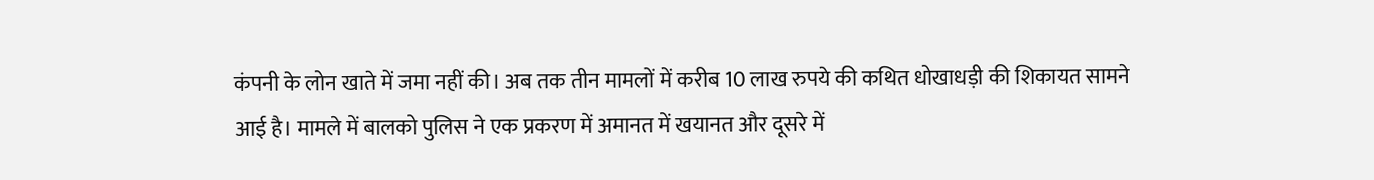कंपनी के लोन खाते में जमा नहीं की। अब तक तीन मामलों में करीब 10 लाख रुपये की कथित धोखाधड़ी की शिकायत सामने आई है। मामले में बालको पुलिस ने एक प्रकरण में अमानत में खयानत और दूसरे में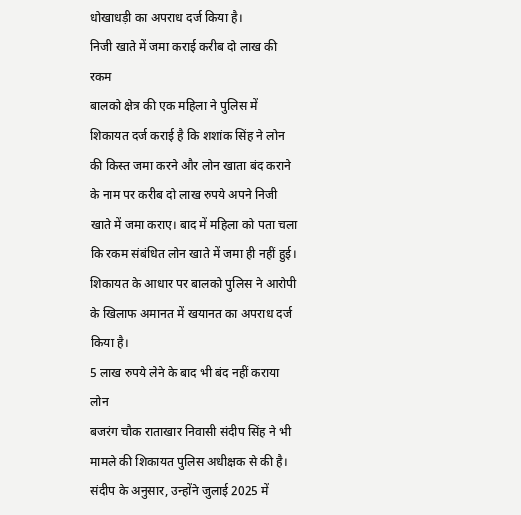धोखाधड़ी का अपराध दर्ज किया है।
निजी खाते में जमा कराई करीब दो लाख की रकम
बालको क्षेत्र की एक महिला ने पुलिस में शिकायत दर्ज कराई है कि शशांक सिंह ने लोन की किस्त जमा करने और लोन खाता बंद कराने के नाम पर करीब दो लाख रुपये अपने निजी खाते में जमा कराए। बाद में महिला को पता चला कि रकम संबंधित लोन खाते में जमा ही नहीं हुई। शिकायत के आधार पर बालको पुलिस ने आरोपी के खिलाफ अमानत में खयानत का अपराध दर्ज किया है।
5 लाख रुपये लेने के बाद भी बंद नहीं कराया लोन
बजरंग चौक राताखार निवासी संदीप सिंह ने भी मामले की शिकायत पुलिस अधीक्षक से की है। संदीप के अनुसार, उन्होंने जुलाई 2025 में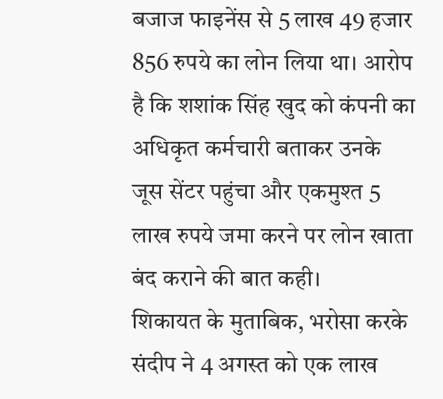बजाज फाइनेंस से 5 लाख 49 हजार 856 रुपये का लोन लिया था। आरोप है कि शशांक सिंह खुद को कंपनी का अधिकृत कर्मचारी बताकर उनके जूस सेंटर पहुंचा और एकमुश्त 5 लाख रुपये जमा करने पर लोन खाता बंद कराने की बात कही।
शिकायत के मुताबिक, भरोसा करके संदीप ने 4 अगस्त को एक लाख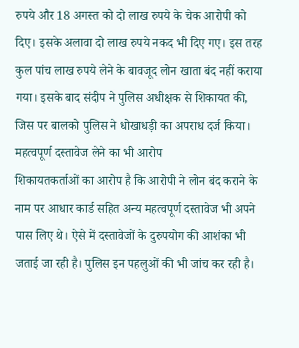रुपये और 18 अगस्त को दो लाख रुपये के चेक आरोपी को दिए। इसके अलावा दो लाख रुपये नकद भी दिए गए। इस तरह कुल पांच लाख रुपये लेने के बावजूद लोन खाता बंद नहीं कराया गया। इसके बाद संदीप ने पुलिस अधीक्षक से शिकायत की, जिस पर बालको पुलिस ने धोखाधड़ी का अपराध दर्ज किया।
महत्वपूर्ण दस्तावेज लेने का भी आरोप
शिकायतकर्ताओं का आरोप है कि आरोपी ने लोन बंद कराने के नाम पर आधार कार्ड सहित अन्य महत्वपूर्ण दस्तावेज भी अपने पास लिए थे। ऐसे में दस्तावेजों के दुरुपयोग की आशंका भी जताई जा रही है। पुलिस इन पहलुओं की भी जांच कर रही है।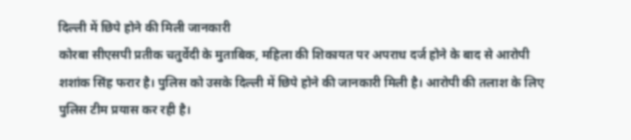दिल्ली में छिपे होने की मिली जानकारी
कोरबा सीएसपी प्रतीक चतुर्वेदी के मुताबिक, महिला की शिकायत पर अपराध दर्ज होने के बाद से आरोपी शशांक सिंह फरार है। पुलिस को उसके दिल्ली में छिपे होने की जानकारी मिली है। आरोपी की तलाश के लिए पुलिस टीम प्रयास कर रही है।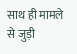साथ ही मामले से जुड़ी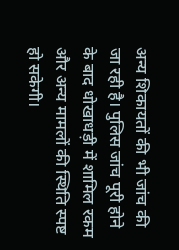अन्य शिकायतों की भी जांच की जा रही है। पुलिस जांच पूरी होने के बाद धोखाधड़ी में शामिल रकम और अन्य मामलों की स्थिति स्पष्ट हो सकेगी।